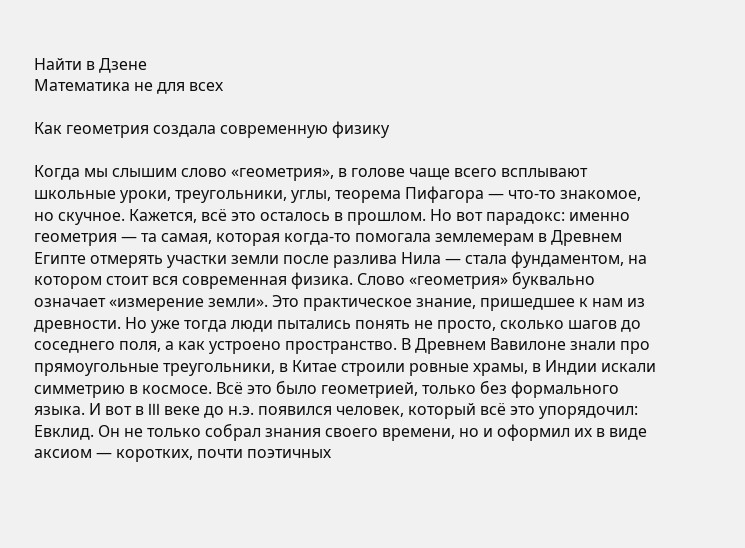Найти в Дзене
Математика не для всех

Как геометрия создала современную физику

Когда мы слышим слово «геометрия», в голове чаще всего всплывают школьные уроки, треугольники, углы, теорема Пифагора — что-то знакомое, но скучное. Кажется, всё это осталось в прошлом. Но вот парадокс: именно геометрия — та самая, которая когда-то помогала землемерам в Древнем Египте отмерять участки земли после разлива Нила — стала фундаментом, на котором стоит вся современная физика. Слово «геометрия» буквально означает «измерение земли». Это практическое знание, пришедшее к нам из древности. Но уже тогда люди пытались понять не просто, сколько шагов до соседнего поля, а как устроено пространство. В Древнем Вавилоне знали про прямоугольные треугольники, в Китае строили ровные храмы, в Индии искали симметрию в космосе. Всё это было геометрией, только без формального языка. И вот в III веке до н.э. появился человек, который всё это упорядочил: Евклид. Он не только собрал знания своего времени, но и оформил их в виде аксиом — коротких, почти поэтичных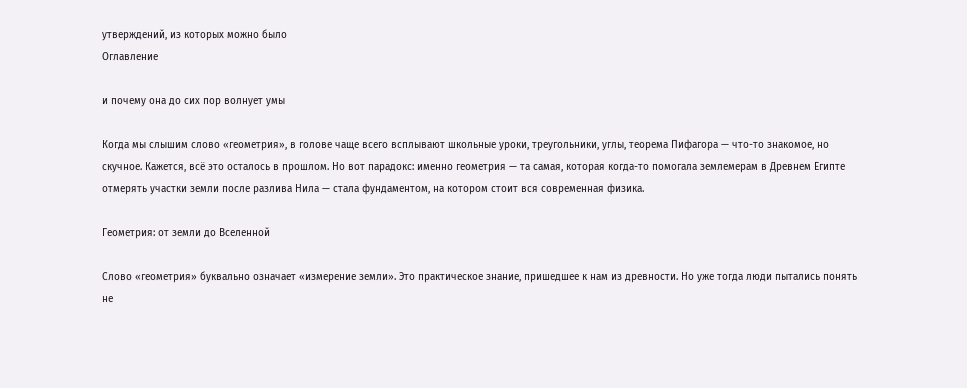утверждений, из которых можно было
Оглавление

и почему она до сих пор волнует умы

Когда мы слышим слово «геометрия», в голове чаще всего всплывают школьные уроки, треугольники, углы, теорема Пифагора — что-то знакомое, но скучное. Кажется, всё это осталось в прошлом. Но вот парадокс: именно геометрия — та самая, которая когда-то помогала землемерам в Древнем Египте отмерять участки земли после разлива Нила — стала фундаментом, на котором стоит вся современная физика.

Геометрия: от земли до Вселенной

Слово «геометрия» буквально означает «измерение земли». Это практическое знание, пришедшее к нам из древности. Но уже тогда люди пытались понять не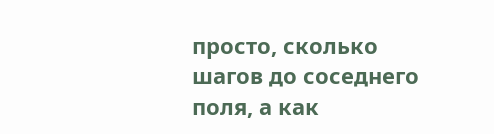просто, сколько шагов до соседнего поля, а как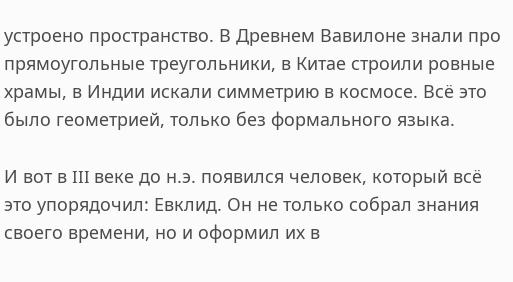устроено пространство. В Древнем Вавилоне знали про прямоугольные треугольники, в Китае строили ровные храмы, в Индии искали симметрию в космосе. Всё это было геометрией, только без формального языка.

И вот в III веке до н.э. появился человек, который всё это упорядочил: Евклид. Он не только собрал знания своего времени, но и оформил их в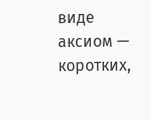виде аксиом — коротких,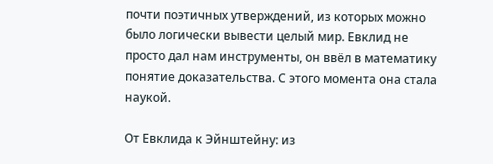почти поэтичных утверждений, из которых можно было логически вывести целый мир. Евклид не просто дал нам инструменты, он ввёл в математику понятие доказательства. С этого момента она стала наукой.

От Евклида к Эйнштейну: из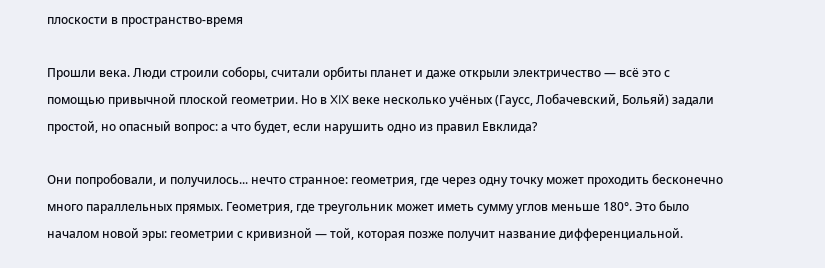плоскости в пространство-время

Прошли века. Люди строили соборы, считали орбиты планет и даже открыли электричество — всё это с помощью привычной плоской геометрии. Но в XIX веке несколько учёных (Гаусс, Лобачевский, Больяй) задали простой, но опасный вопрос: а что будет, если нарушить одно из правил Евклида?

Они попробовали, и получилось... нечто странное: геометрия, где через одну точку может проходить бесконечно много параллельных прямых. Геометрия, где треугольник может иметь сумму углов меньше 180°. Это было началом новой эры: геометрии с кривизной — той, которая позже получит название дифференциальной.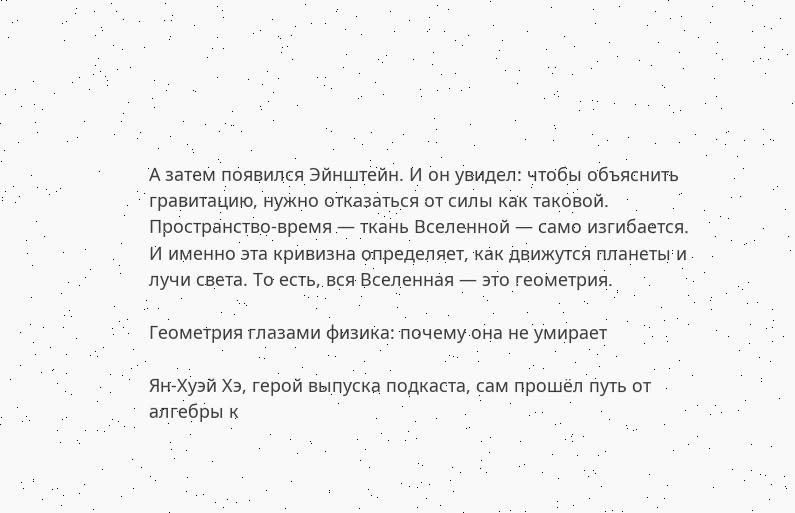А затем появился Эйнштейн. И он увидел: чтобы объяснить гравитацию, нужно отказаться от силы как таковой. Пространство-время — ткань Вселенной — само изгибается. И именно эта кривизна определяет, как движутся планеты и лучи света. То есть, вся Вселенная — это геометрия.

Геометрия глазами физика: почему она не умирает

Ян-Хуэй Хэ, герой выпуска подкаста, сам прошёл путь от алгебры к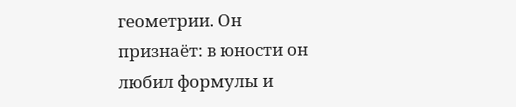геометрии. Он признаёт: в юности он любил формулы и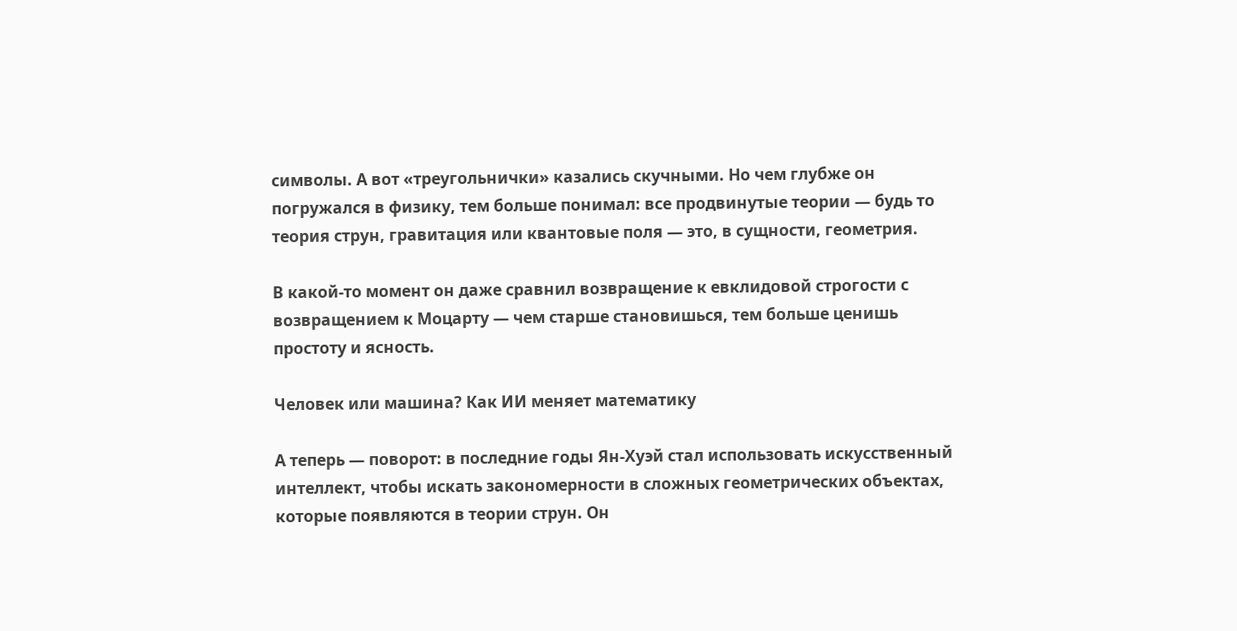символы. А вот «треугольнички» казались скучными. Но чем глубже он погружался в физику, тем больше понимал: все продвинутые теории — будь то теория струн, гравитация или квантовые поля — это, в сущности, геометрия.

В какой-то момент он даже сравнил возвращение к евклидовой строгости с возвращением к Моцарту — чем старше становишься, тем больше ценишь простоту и ясность.

Человек или машина? Как ИИ меняет математику

А теперь — поворот: в последние годы Ян-Хуэй стал использовать искусственный интеллект, чтобы искать закономерности в сложных геометрических объектах, которые появляются в теории струн. Он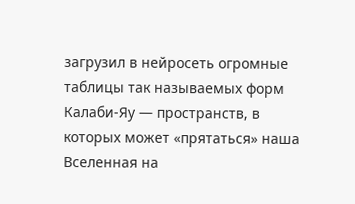загрузил в нейросеть огромные таблицы так называемых форм Калаби-Яу — пространств, в которых может «прятаться» наша Вселенная на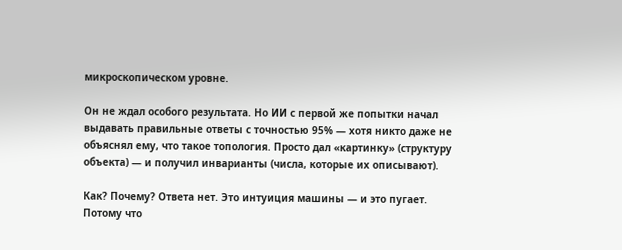микроскопическом уровне.

Он не ждал особого результата. Но ИИ с первой же попытки начал выдавать правильные ответы с точностью 95% — хотя никто даже не объяснял ему, что такое топология. Просто дал «картинку» (структуру объекта) — и получил инварианты (числа, которые их описывают).

Как? Почему? Ответа нет. Это интуиция машины — и это пугает. Потому что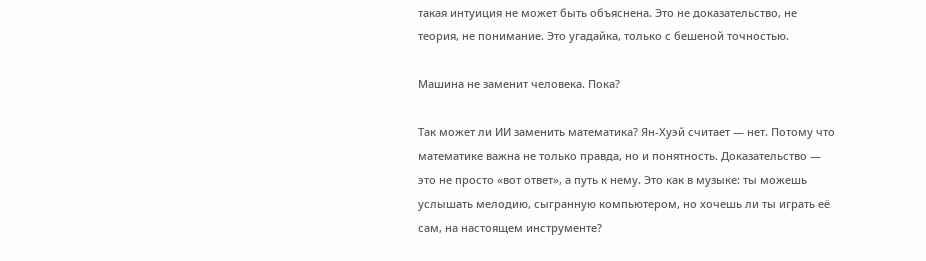такая интуиция не может быть объяснена. Это не доказательство, не теория, не понимание. Это угадайка, только с бешеной точностью.

Машина не заменит человека. Пока?

Так может ли ИИ заменить математика? Ян-Хуэй считает — нет. Потому что математике важна не только правда, но и понятность. Доказательство — это не просто «вот ответ», а путь к нему. Это как в музыке: ты можешь услышать мелодию, сыгранную компьютером, но хочешь ли ты играть её сам, на настоящем инструменте?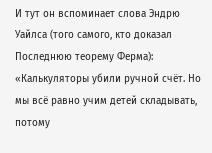И тут он вспоминает слова Эндрю Уайлса (того самого, кто доказал Последнюю теорему Ферма): «Калькуляторы убили ручной счёт. Но мы всё равно учим детей складывать, потому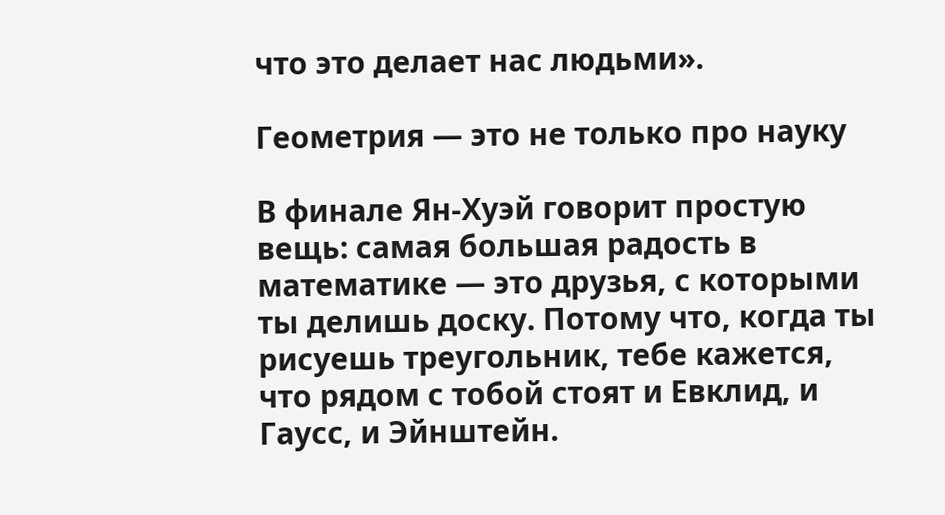что это делает нас людьми».

Геометрия — это не только про науку

В финале Ян-Хуэй говорит простую вещь: самая большая радость в математике — это друзья, с которыми ты делишь доску. Потому что, когда ты рисуешь треугольник, тебе кажется, что рядом с тобой стоят и Евклид, и Гаусс, и Эйнштейн.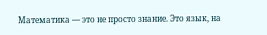Математика — это не просто знание. Это язык, на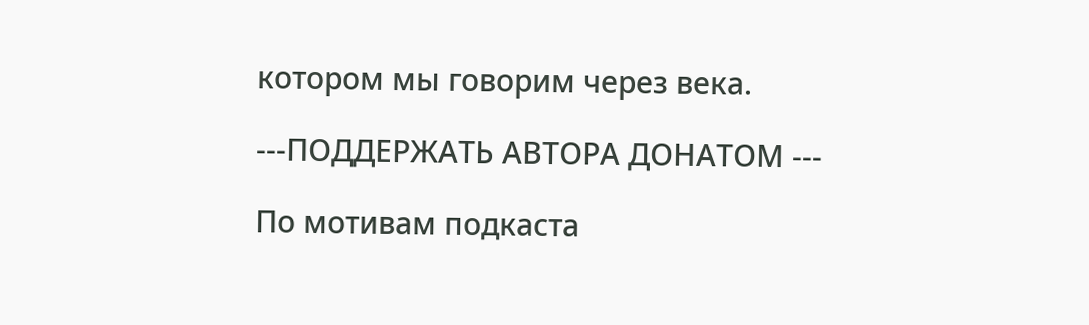котором мы говорим через века.

---ПОДДЕРЖАТЬ АВТОРА ДОНАТОМ ---

По мотивам подкаста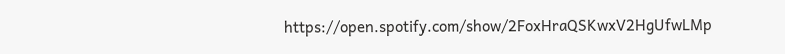https://open.spotify.com/show/2FoxHraQSKwxV2HgUfwLMp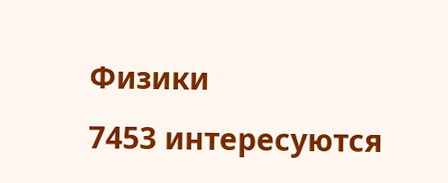Физики
7453 интересуются